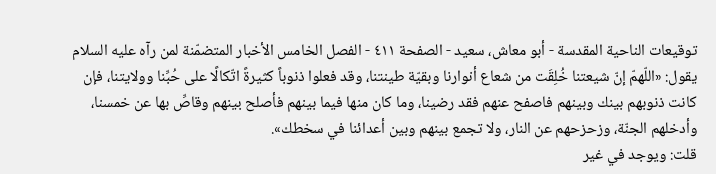توقيعات الناحية المقدسة - أبو معاش، سعيد - الصفحة ٤١١ - الفصل الخامس الأخبار المتضمّنة لمن رآه عليه السلام
يقول: «اللّهمّ إنّ شيعتنا خُلِقَت من شعاع أنوارنا وبقيّة طينتنا، وقد فعلوا ذنوباً كثيرةً اتّكالًا على حُبِّنا وولايتنا، فإن كانت ذنوبهم بينك وبينهم فاصفح عنهم فقد رضينا، وما كان منها فيما بينهم فأصلح بينهم وقاصِّ بها عن خمسنا، وأدخلهم الجنّة، وزحزحهم عن النار، ولا تجمع بينهم وبين أعدائنا في سخطك».
قلت: ويوجد في غير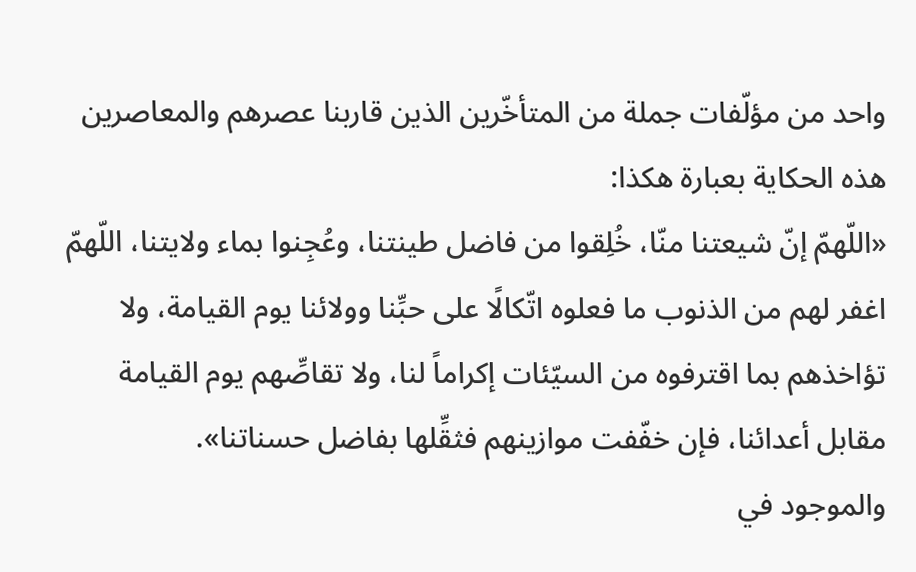واحد من مؤلّفات جملة من المتأخّرين الذين قاربنا عصرهم والمعاصرين هذه الحكاية بعبارة هكذا:
«اللّهمّ إنّ شيعتنا منّا، خُلِقوا من فاضل طينتنا، وعُجِنوا بماء ولايتنا، اللّهمّ اغفر لهم من الذنوب ما فعلوه اتّكالًا على حبِّنا وولائنا يوم القيامة، ولا تؤاخذهم بما اقترفوه من السيّئات إكراماً لنا، ولا تقاصِّهم يوم القيامة مقابل أعدائنا، فإن خفّفت موازينهم فثقِّلها بفاضل حسناتنا».
والموجود في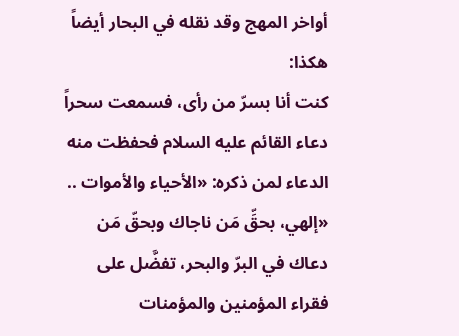أواخر المهج وقد نقله في البحار أيضاً هكذا:
كنت أنا بسرّ من رأى، فسمعت سحراً دعاء القائم عليه السلام فحفظت منه الدعاء لمن ذكره: «الأحياء والأموات ..
«إلهي، بحقِّ مَن ناجاك وبحقّ مَن دعاك في البرّ والبحر، تفضَّل على فقراء المؤمنين والمؤمنات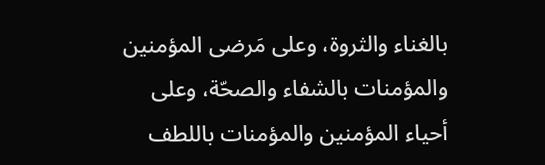بالغناء والثروة، وعلى مَرضى المؤمنين والمؤمنات بالشفاء والصحّة، وعلى أحياء المؤمنين والمؤمنات باللطف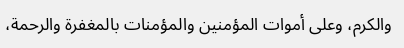والكرم، وعلى أموات المؤمنين والمؤمنات بالمغفرة والرحمة،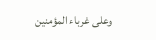وعلى غرباء المؤمنين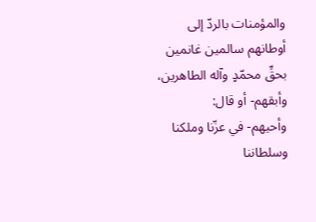والمؤمنات بالردّ إلى أوطانهم سالمين غانمين بحقِّ محمّدٍ وآله الطاهرين، وأبقهم- أو قال:
وأحيهم- في عزّنا وملكنا وسلطاننا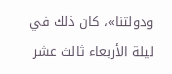ودولتنا»، كان ذلك في ليلة الأربعاء ثالث عشر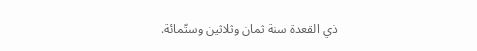ذي القعدة سنة ثمان وثلاثين وستّمائة.